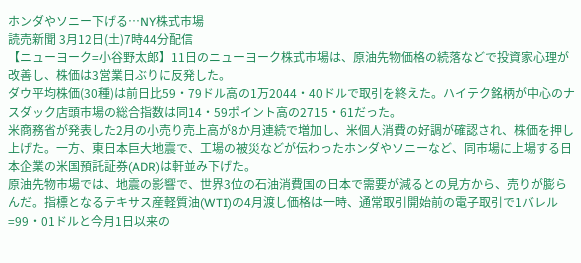ホンダやソニー下げる…NY株式市場
読売新聞 3月12日(土)7時44分配信
【ニューヨーク=小谷野太郎】11日のニューヨーク株式市場は、原油先物価格の続落などで投資家心理が改善し、株価は3営業日ぶりに反発した。
ダウ平均株価(30種)は前日比59・79ドル高の1万2044・40ドルで取引を終えた。ハイテク銘柄が中心のナスダック店頭市場の総合指数は同14・59ポイント高の2715・61だった。
米商務省が発表した2月の小売り売上高が8か月連続で増加し、米個人消費の好調が確認され、株価を押し上げた。一方、東日本巨大地震で、工場の被災などが伝わったホンダやソニーなど、同市場に上場する日本企業の米国預託証券(ADR)は軒並み下げた。
原油先物市場では、地震の影響で、世界3位の石油消費国の日本で需要が減るとの見方から、売りが膨らんだ。指標となるテキサス産軽質油(WTI)の4月渡し価格は一時、通常取引開始前の電子取引で1バレル=99・01ドルと今月1日以来の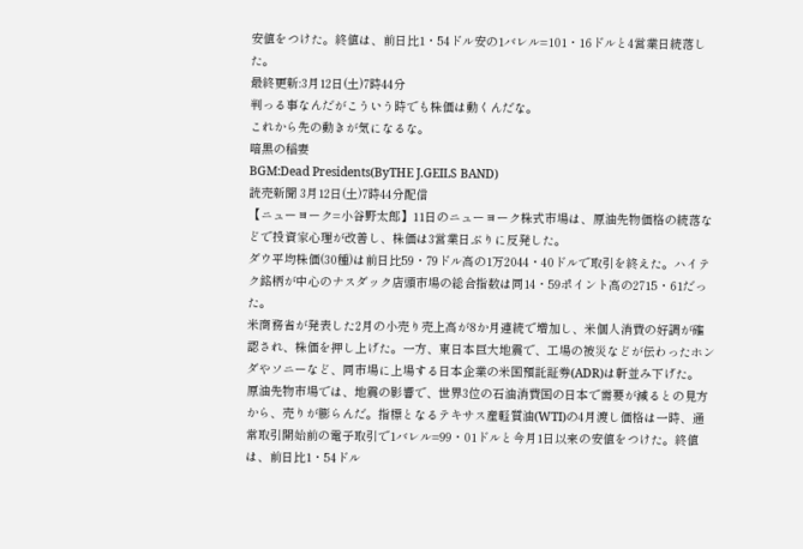安値をつけた。終値は、前日比1・54ドル安の1バレル=101・16ドルと4営業日続落した。
最終更新:3月12日(土)7時44分
判っる事なんだがこういう時でも株価は動くんだな。
これから先の動きが気になるな。
暗黒の稲妻
BGM:Dead Presidents(ByTHE J.GEILS BAND)
読売新聞 3月12日(土)7時44分配信
【ニューヨーク=小谷野太郎】11日のニューヨーク株式市場は、原油先物価格の続落などで投資家心理が改善し、株価は3営業日ぶりに反発した。
ダウ平均株価(30種)は前日比59・79ドル高の1万2044・40ドルで取引を終えた。ハイテク銘柄が中心のナスダック店頭市場の総合指数は同14・59ポイント高の2715・61だった。
米商務省が発表した2月の小売り売上高が8か月連続で増加し、米個人消費の好調が確認され、株価を押し上げた。一方、東日本巨大地震で、工場の被災などが伝わったホンダやソニーなど、同市場に上場する日本企業の米国預託証券(ADR)は軒並み下げた。
原油先物市場では、地震の影響で、世界3位の石油消費国の日本で需要が減るとの見方から、売りが膨らんだ。指標となるテキサス産軽質油(WTI)の4月渡し価格は一時、通常取引開始前の電子取引で1バレル=99・01ドルと今月1日以来の安値をつけた。終値は、前日比1・54ドル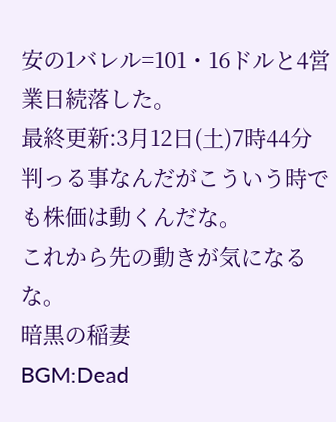安の1バレル=101・16ドルと4営業日続落した。
最終更新:3月12日(土)7時44分
判っる事なんだがこういう時でも株価は動くんだな。
これから先の動きが気になるな。
暗黒の稲妻
BGM:Dead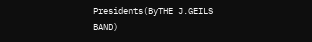Presidents(ByTHE J.GEILS BAND)